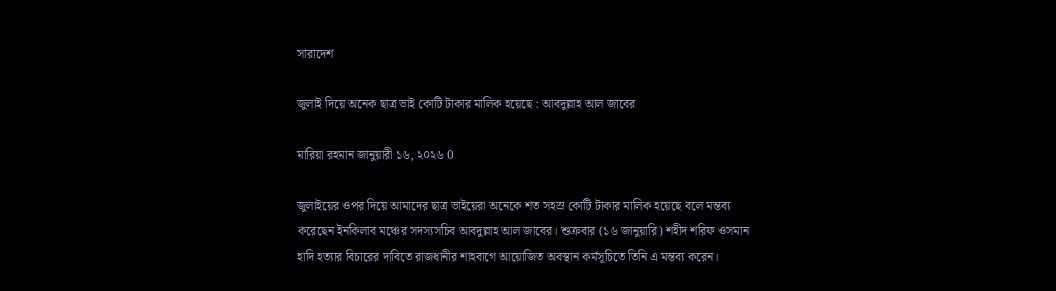সারাদেশ

জুলাই দিয়ে অনেক ছাত্র ভাই কোটি টাকার মালিক হয়েছে : আবদুল্লাহ আল জাবের

মারিয়া রহমান জানুয়ারী ১৬, ২০২৬ 0

জুলাইয়ের ওপর দিয়ে আমাদের ছাত্র ভাইয়েরা অনেকে শত সহস্র কোটি টাকার মালিক হয়েছে বলে মন্তব্য করেছেন ইনকিলাব মঞ্চের সদস্যসচিব আবদুল্লাহ আল জাবের। শুক্রবার (১৬ জানুয়ারি) শহীদ শরিফ ওসমান হাদি হত্যার বিচারের দাবিতে রাজধানীর শাহবাগে আয়োজিত অবস্থান কর্মসূচিতে তিনি এ মন্তব্য করেন।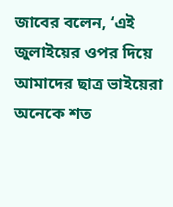জাবের বলেন, ‘এই জুলাইয়ের ওপর দিয়ে আমাদের ছাত্র ভাইয়েরা অনেকে শত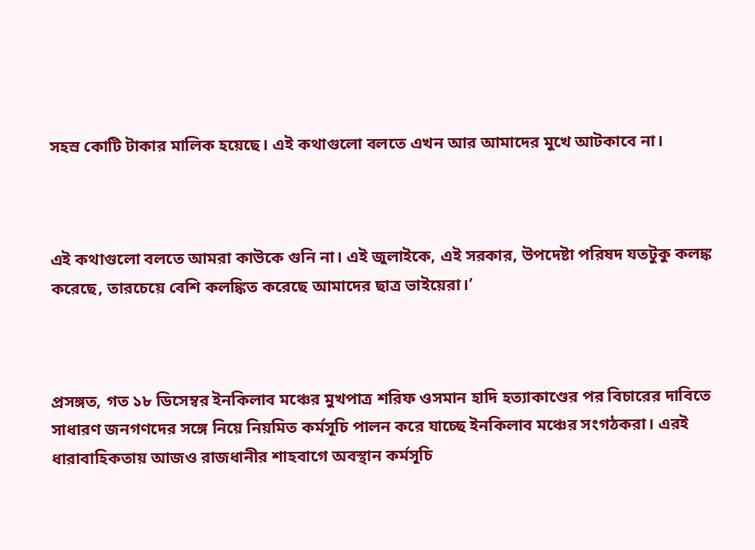সহস্র কোটি টাকার মালিক হয়েছে। এই কথাগুলো বলতে এখন আর আমাদের মুখে আটকাবে না।



এই কথাগুলো বলতে আমরা কাউকে গুনি না। এই জুলাইকে, এই সরকার, উপদেষ্টা পরিষদ যতটুকু কলঙ্ক করেছে, তারচেয়ে বেশি কলঙ্কিত করেছে আমাদের ছাত্র ভাইয়েরা।’



প্রসঙ্গত, গত ১৮ ডিসেম্বর ইনকিলাব মঞ্চের মুখপাত্র শরিফ ওসমান হাদি হত্যাকাণ্ডের পর বিচারের দাবিতে সাধারণ জনগণদের সঙ্গে নিয়ে নিয়মিত কর্মসূচি পালন করে যাচ্ছে ইনকিলাব মঞ্চের সংগঠকরা। এরই ধারাবাহিকতায় আজও রাজধানীর শাহবাগে অবস্থান কর্মসূচি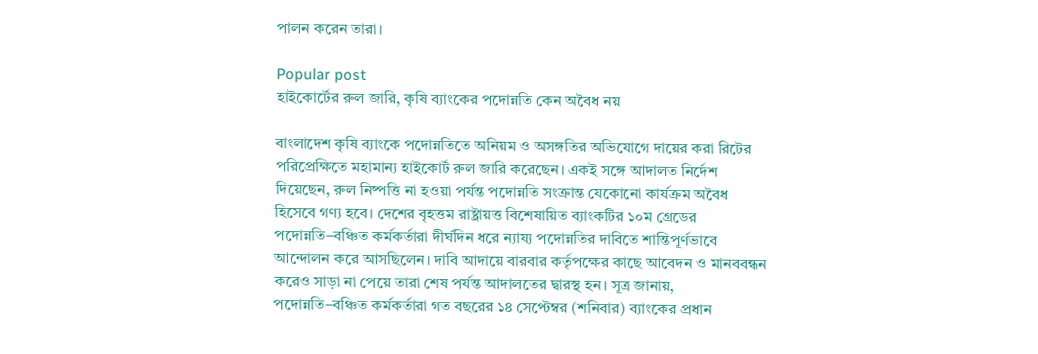পালন করেন তারা।

Popular post
হাইকোর্টের রুল জারি, কৃষি ব্যাংকের পদোন্নতি কেন অবৈধ নয়

বাংলাদেশ কৃষি ব্যাংকে পদোন্নতিতে অনিয়ম ও অসঙ্গতির অভিযোগে দায়ের করা রিটের পরিপ্রেক্ষিতে মহামান্য হাইকোর্ট রুল জারি করেছেন। একই সঙ্গে আদালত নির্দেশ দিয়েছেন, রুল নিষ্পত্তি না হওয়া পর্যন্ত পদোন্নতি সংক্রান্ত যেকোনো কার্যক্রম অবৈধ হিসেবে গণ্য হবে। দেশের বৃহত্তম রাষ্ট্রায়ত্ত বিশেষায়িত ব্যাংকটির ১০ম গ্রেডের পদোন্নতি–বঞ্চিত কর্মকর্তারা দীর্ঘদিন ধরে ন্যায্য পদোন্নতির দাবিতে শান্তিপূর্ণভাবে আন্দোলন করে আসছিলেন। দাবি আদায়ে বারবার কর্তৃপক্ষের কাছে আবেদন ও মানববন্ধন করেও সাড়া না পেয়ে তারা শেষ পর্যন্ত আদালতের দ্বারস্থ হন। সূত্র জানায়, পদোন্নতি–বঞ্চিত কর্মকর্তারা গত বছরের ১৪ সেপ্টেম্বর (শনিবার) ব্যাংকের প্রধান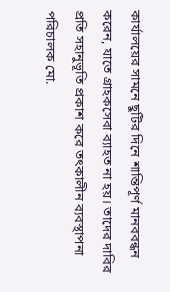কার্যালয়ের সামনে ছুটির দিনে শান্তিপূর্ণ মানববন্ধন করেন, যাতে গ্রাহকসেবা ব্যাহত না হয়। তাদের দাবির প্রতি সহানুভূতি প্রকাশ করে তৎকালীন ব্যবস্থাপনা পরিচালক মো.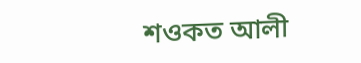শওকত আলী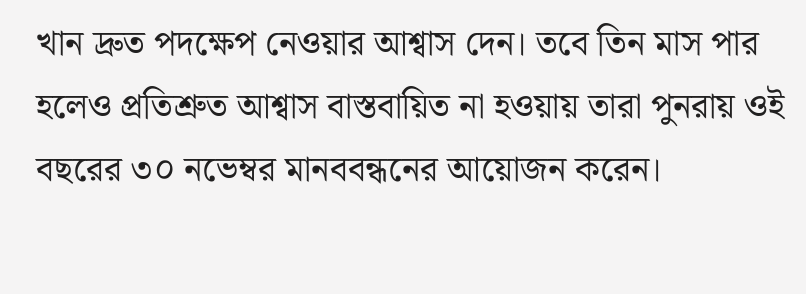খান দ্রুত পদক্ষেপ নেওয়ার আশ্বাস দেন। তবে তিন মাস পার হলেও প্রতিশ্রুত আশ্বাস বাস্তবায়িত না হওয়ায় তারা পুনরায় ওই বছরের ৩০ নভেম্বর মানববন্ধনের আয়োজন করেন।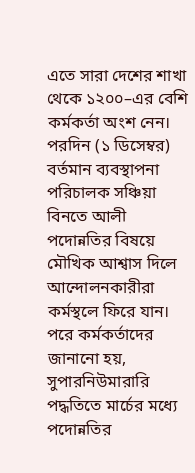এতে সারা দেশের শাখা থেকে ১২০০–এর বেশি কর্মকর্তা অংশ নেন। পরদিন (১ ডিসেম্বর) বর্তমান ব্যবস্থাপনা পরিচালক সঞ্চিয়া বিনতে আলী পদোন্নতির বিষয়ে মৌখিক আশ্বাস দিলে আন্দোলনকারীরা কর্মস্থলে ফিরে যান। পরে কর্মকর্তাদের জানানো হয়, সুপারনিউমারারি পদ্ধতিতে মার্চের মধ্যে পদোন্নতির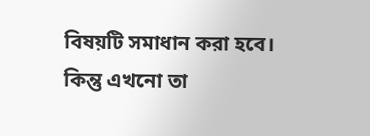বিষয়টি সমাধান করা হবে। কিন্তু এখনো তা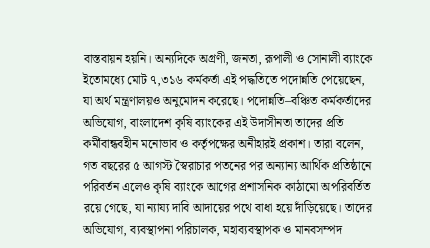বাস্তবায়ন হয়নি। অন্যদিকে অগ্রণী, জনতা, রূপালী ও সোনালী ব্যাংকে ইতোমধ্যে মোট ৭,৩১৬ কর্মকর্তা এই পদ্ধতিতে পদোন্নতি পেয়েছেন, যা অর্থ মন্ত্রণালয়ও অনুমোদন করেছে। পদোন্নতি–বঞ্চিত কর্মকর্তাদের অভিযোগ, বাংলাদেশ কৃষি ব্যাংকের এই উদাসীনতা তাদের প্রতি কর্মীবান্ধবহীন মনোভাব ও কর্তৃপক্ষের অনীহারই প্রকাশ। তারা বলেন, গত বছরের ৫ আগস্ট স্বৈরাচার পতনের পর অন্যান্য আর্থিক প্রতিষ্ঠানে পরিবর্তন এলেও কৃষি ব্যাংকে আগের প্রশাসনিক কাঠামো অপরিবর্তিত রয়ে গেছে, যা ন্যায্য দাবি আদায়ের পথে বাধা হয়ে দাঁড়িয়েছে। তাদের অভিযোগ, ব্যবস্থাপনা পরিচালক, মহাব্যবস্থাপক ও মানবসম্পদ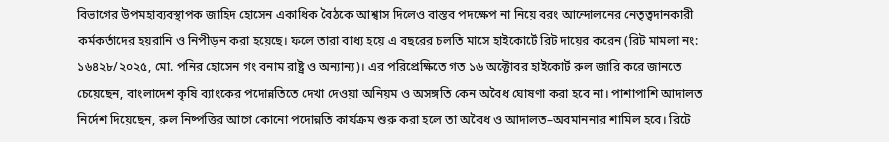বিভাগের উপমহাব্যবস্থাপক জাহিদ হোসেন একাধিক বৈঠকে আশ্বাস দিলেও বাস্তব পদক্ষেপ না নিয়ে বরং আন্দোলনের নেতৃত্বদানকারী কর্মকর্তাদের হয়রানি ও নিপীড়ন করা হয়েছে। ফলে তারা বাধ্য হয়ে এ বছরের চলতি মাসে হাইকোর্টে রিট দায়ের করেন (রিট মামলা নং: ১৬৪২৮/২০২৫, মো. পনির হোসেন গং বনাম রাষ্ট্র ও অন্যান্য)। এর পরিপ্রেক্ষিতে গত ১৬ অক্টোবর হাইকোর্ট রুল জারি করে জানতে চেয়েছেন, বাংলাদেশ কৃষি ব্যাংকের পদোন্নতিতে দেখা দেওয়া অনিয়ম ও অসঙ্গতি কেন অবৈধ ঘোষণা করা হবে না। পাশাপাশি আদালত নির্দেশ দিয়েছেন, রুল নিষ্পত্তির আগে কোনো পদোন্নতি কার্যক্রম শুরু করা হলে তা অবৈধ ও আদালত–অবমাননার শামিল হবে। রিটে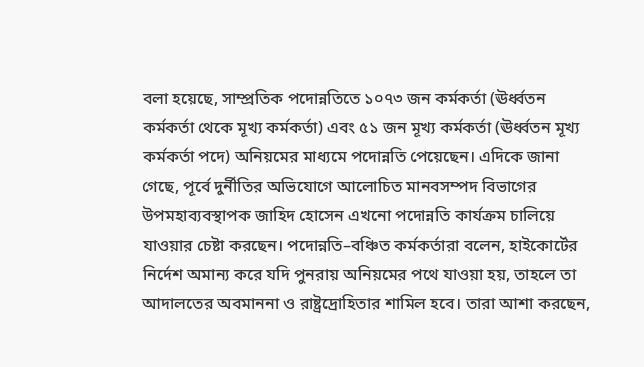বলা হয়েছে, সাম্প্রতিক পদোন্নতিতে ১০৭৩ জন কর্মকর্তা (ঊর্ধ্বতন কর্মকর্তা থেকে মূখ্য কর্মকর্তা) এবং ৫১ জন মূখ্য কর্মকর্তা (ঊর্ধ্বতন মূখ্য কর্মকর্তা পদে) অনিয়মের মাধ্যমে পদোন্নতি পেয়েছেন। এদিকে জানা গেছে, পূর্বে দুর্নীতির অভিযোগে আলোচিত মানবসম্পদ বিভাগের উপমহাব্যবস্থাপক জাহিদ হোসেন এখনো পদোন্নতি কার্যক্রম চালিয়ে যাওয়ার চেষ্টা করছেন। পদোন্নতি–বঞ্চিত কর্মকর্তারা বলেন, হাইকোর্টের নির্দেশ অমান্য করে যদি পুনরায় অনিয়মের পথে যাওয়া হয়, তাহলে তা আদালতের অবমাননা ও রাষ্ট্রদ্রোহিতার শামিল হবে। তারা আশা করছেন,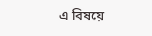এ বিষয়ে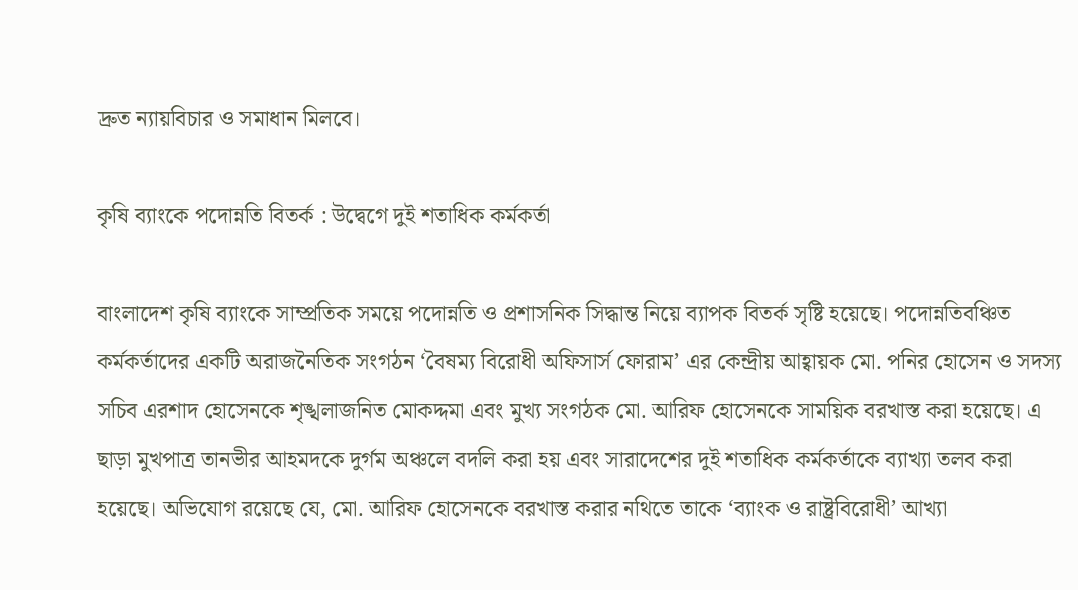দ্রুত ন্যায়বিচার ও সমাধান মিলবে।

কৃষি ব্যাংকে পদোন্নতি বিতর্ক : উদ্বেগে দুই শতাধিক কর্মকর্তা

বাংলাদেশ কৃষি ব্যাংকে সাম্প্রতিক সময়ে পদোন্নতি ও প্রশাসনিক সিদ্ধান্ত নিয়ে ব্যাপক বিতর্ক সৃষ্টি হয়েছে। পদোন্নতিবঞ্চিত কর্মকর্তাদের একটি অরাজনৈতিক সংগঠন ‘বৈষম্য বিরোধী অফিসার্স ফোরাম’ এর কেন্দ্রীয় আহ্বায়ক মো. পনির হোসেন ও সদস্য সচিব এরশাদ হোসেনকে শৃঙ্খলাজনিত মোকদ্দমা এবং মুখ্য সংগঠক মো. আরিফ হোসেনকে সাময়িক বরখাস্ত করা হয়েছে। এ ছাড়া মুখপাত্র তানভীর আহমদকে দুর্গম অঞ্চলে বদলি করা হয় এবং সারাদেশের দুই শতাধিক কর্মকর্তাকে ব্যাখ্যা তলব করা হয়েছে। অভিযোগ রয়েছে যে, মো. আরিফ হোসেনকে বরখাস্ত করার নথিতে তাকে ‘ব্যাংক ও রাষ্ট্রবিরোধী’ আখ্যা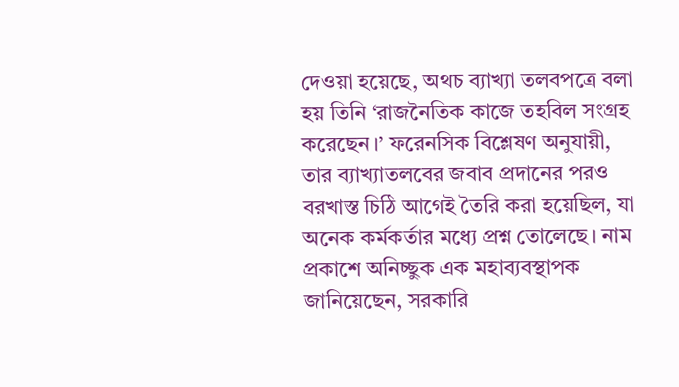দেওয়া হয়েছে, অথচ ব্যাখ্যা তলবপত্রে বলা হয় তিনি ‘রাজনৈতিক কাজে তহবিল সংগ্রহ করেছেন।’ ফরেনসিক বিশ্লেষণ অনুযায়ী, তার ব্যাখ্যাতলবের জবাব প্রদানের পরও বরখাস্ত চিঠি আগেই তৈরি করা হয়েছিল, যা অনেক কর্মকর্তার মধ্যে প্রশ্ন তোলেছে। নাম প্রকাশে অনিচ্ছুক এক মহাব্যবস্থাপক জানিয়েছেন, সরকারি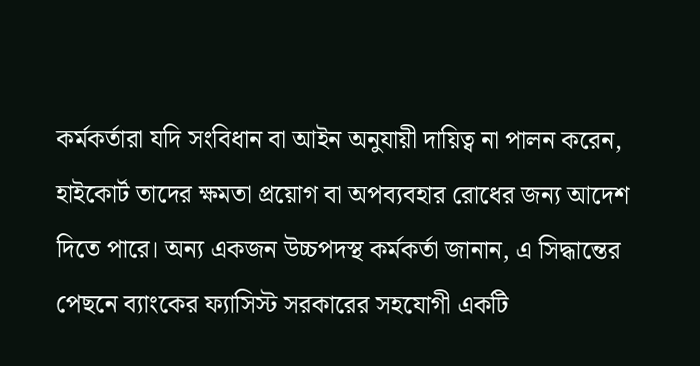কর্মকর্তারা যদি সংবিধান বা আইন অনুযায়ী দায়িত্ব না পালন করেন, হাইকোর্ট তাদের ক্ষমতা প্রয়োগ বা অপব্যবহার রোধের জন্য আদেশ দিতে পারে। অন্য একজন উচ্চপদস্থ কর্মকর্তা জানান, এ সিদ্ধান্তের পেছনে ব্যাংকের ফ্যাসিস্ট সরকারের সহযোগী একটি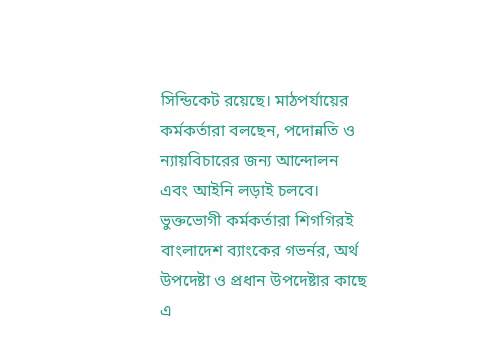সিন্ডিকেট রয়েছে। মাঠপর্যায়ের কর্মকর্তারা বলছেন, পদোন্নতি ও ন্যায়বিচারের জন্য আন্দোলন এবং আইনি লড়াই চলবে। ভুক্তভোগী কর্মকর্তারা শিগগিরই বাংলাদেশ ব্যাংকের গভর্নর, অর্থ উপদেষ্টা ও প্রধান উপদেষ্টার কাছে এ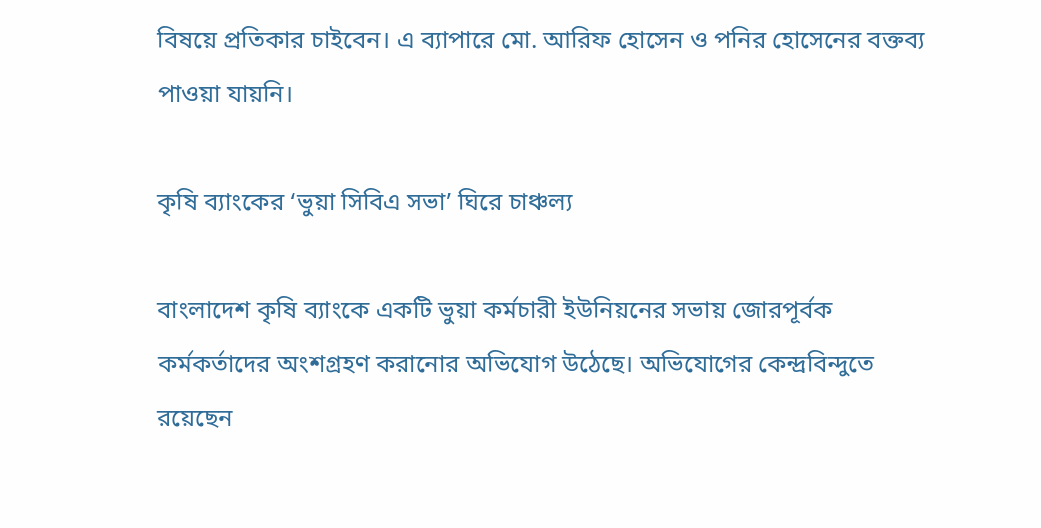বিষয়ে প্রতিকার চাইবেন। এ ব্যাপারে মো. আরিফ হোসেন ও পনির হোসেনের বক্তব্য পাওয়া যায়নি।

কৃষি ব্যাংকের ‘ভুয়া সিবিএ সভা’ ঘিরে চাঞ্চল্য

বাংলাদেশ কৃষি ব্যাংকে একটি ভুয়া কর্মচারী ইউনিয়নের সভায় জোরপূর্বক কর্মকর্তাদের অংশগ্রহণ করানোর অভিযোগ উঠেছে। অভিযোগের কেন্দ্রবিন্দুতে রয়েছেন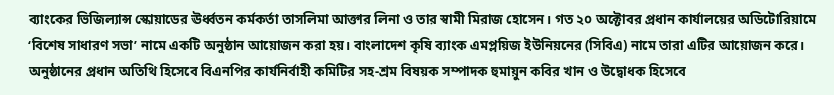ব্যাংকের ভিজিল্যান্স স্কোয়াডের ঊর্ধ্বতন কর্মকর্তা তাসলিমা আক্তার লিনা ও তার স্বামী মিরাজ হোসেন। গত ২০ অক্টোবর প্রধান কার্যালয়ের অডিটোরিয়ামে ‘বিশেষ সাধারণ সভা’ নামে একটি অনুষ্ঠান আয়োজন করা হয়। বাংলাদেশ কৃষি ব্যাংক এমপ্লয়িজ ইউনিয়নের (সিবিএ) নামে তারা এটির আয়োজন করে।  অনুষ্ঠানের প্রধান অতিথি হিসেবে বিএনপির কার্যনির্বাহী কমিটির সহ-শ্রম বিষয়ক সম্পাদক হুমায়ুন কবির খান ও উদ্বোধক হিসেবে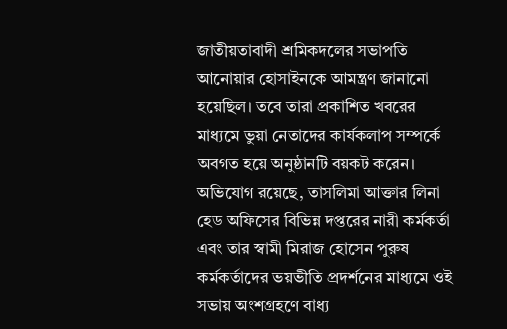জাতীয়তাবাদী শ্রমিকদলের সভাপতি আনোয়ার হোসাইনকে আমন্ত্রণ জানানো হয়েছিল। তবে তারা প্রকাশিত খবরের মাধ্যমে ভুয়া নেতাদের কার্যকলাপ সম্পর্কে অবগত হয়ে অনুষ্ঠানটি বয়কট করেন। অভিযোগ রয়েছে, তাসলিমা আক্তার লিনা হেড অফিসের বিভিন্ন দপ্তরের নারী কর্মকর্তা এবং তার স্বামী মিরাজ হোসেন পুরুষ কর্মকর্তাদের ভয়ভীতি প্রদর্শনের মাধ্যমে ওই সভায় অংশগ্রহণে বাধ্য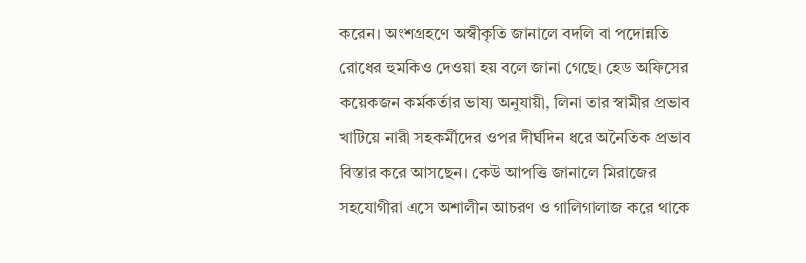করেন। অংশগ্রহণে অস্বীকৃতি জানালে বদলি বা পদোন্নতি রোধের হুমকিও দেওয়া হয় বলে জানা গেছে। হেড অফিসের কয়েকজন কর্মকর্তার ভাষ্য অনুযায়ী, লিনা তার স্বামীর প্রভাব খাটিয়ে নারী সহকর্মীদের ওপর দীর্ঘদিন ধরে অনৈতিক প্রভাব বিস্তার করে আসছেন। কেউ আপত্তি জানালে মিরাজের সহযোগীরা এসে অশালীন আচরণ ও গালিগালাজ করে থাকে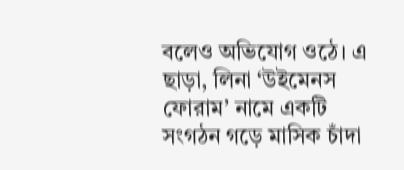বলেও অভিযোগ ওঠে। এ ছাড়া, লিনা ‘উইমেনস ফোরাম’ নামে একটি সংগঠন গড়ে মাসিক চাঁদা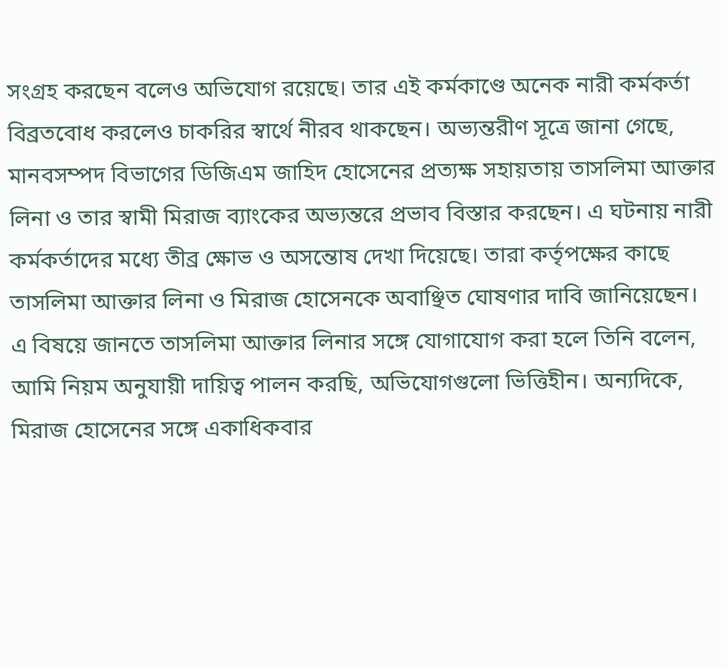সংগ্রহ করছেন বলেও অভিযোগ রয়েছে। তার এই কর্মকাণ্ডে অনেক নারী কর্মকর্তা বিব্রতবোধ করলেও চাকরির স্বার্থে নীরব থাকছেন। অভ্যন্তরীণ সূত্রে জানা গেছে, মানবসম্পদ বিভাগের ডিজিএম জাহিদ হোসেনের প্রত্যক্ষ সহায়তায় তাসলিমা আক্তার লিনা ও তার স্বামী মিরাজ ব্যাংকের অভ্যন্তরে প্রভাব বিস্তার করছেন। এ ঘটনায় নারী কর্মকর্তাদের মধ্যে তীব্র ক্ষোভ ও অসন্তোষ দেখা দিয়েছে। তারা কর্তৃপক্ষের কাছে তাসলিমা আক্তার লিনা ও মিরাজ হোসেনকে অবাঞ্ছিত ঘোষণার দাবি জানিয়েছেন। এ বিষয়ে জানতে তাসলিমা আক্তার লিনার সঙ্গে যোগাযোগ করা হলে তিনি বলেন, আমি নিয়ম অনুযায়ী দায়িত্ব পালন করছি, অভিযোগগুলো ভিত্তিহীন। অন্যদিকে, মিরাজ হোসেনের সঙ্গে একাধিকবার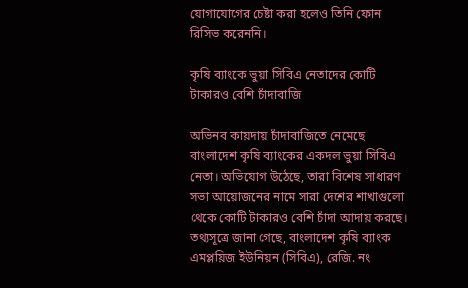যোগাযোগের চেষ্টা করা হলেও তিনি ফোন রিসিভ করেননি।

কৃষি ব্যাংকে ভুয়া সিবিএ নেতাদের কোটি টাকারও বেশি চাঁদাবাজি

অভিনব কায়দায় চাঁদাবাজিতে নেমেছে বাংলাদেশ কৃষি ব্যাংকের একদল ভুয়া সিবিএ নেতা। অভিযোগ উঠেছে, তারা বিশেষ সাধারণ সভা আয়োজনের নামে সারা দেশের শাখাগুলো থেকে কোটি টাকারও বেশি চাঁদা আদায় করছে। তথ্যসূত্রে জানা গেছে, বাংলাদেশ কৃষি ব্যাংক এমপ্লয়িজ ইউনিয়ন (সিবিএ), রেজি. নং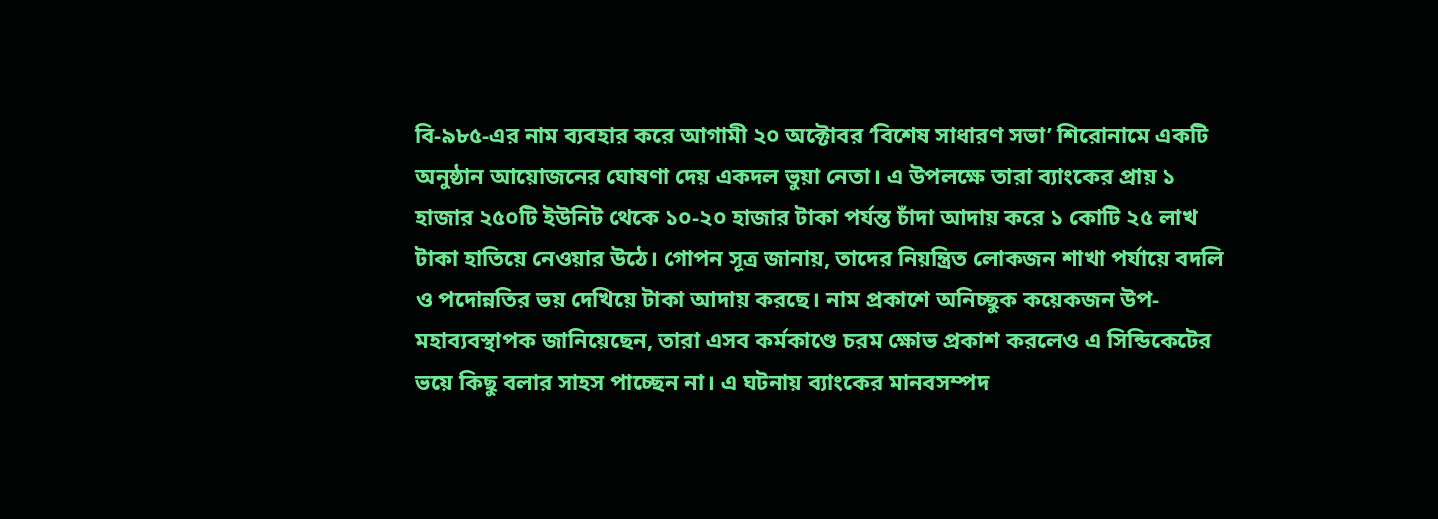বি-৯৮৫-এর নাম ব্যবহার করে আগামী ২০ অক্টোবর ‘বিশেষ সাধারণ সভা’ শিরোনামে একটি অনুষ্ঠান আয়োজনের ঘোষণা দেয় একদল ভুয়া নেতা। এ উপলক্ষে তারা ব্যাংকের প্রায় ১ হাজার ২৫০টি ইউনিট থেকে ১০-২০ হাজার টাকা পর্যন্ত চাঁদা আদায় করে ১ কোটি ২৫ লাখ টাকা হাতিয়ে নেওয়ার উঠে। গোপন সূত্র জানায়, তাদের নিয়ন্ত্রিত লোকজন শাখা পর্যায়ে বদলি ও পদোন্নতির ভয় দেখিয়ে টাকা আদায় করছে। নাম প্রকাশে অনিচ্ছুক কয়েকজন উপ-মহাব্যবস্থাপক জানিয়েছেন, তারা এসব কর্মকাণ্ডে চরম ক্ষোভ প্রকাশ করলেও এ সিন্ডিকেটের ভয়ে কিছু বলার সাহস পাচ্ছেন না। এ ঘটনায় ব্যাংকের মানবসম্পদ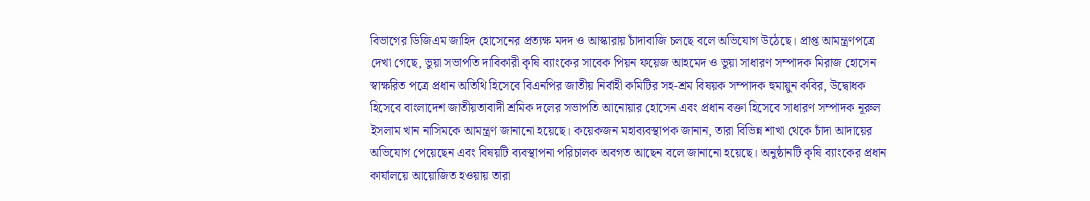বিভাগের ডিজিএম জাহিদ হোসেনের প্রত্যক্ষ মদদ ও আস্কারায় চাঁদাবাজি চলছে বলে অভিযোগ উঠেছে। প্রাপ্ত আমন্ত্রণপত্রে দেখা গেছে, ভুয়া সভাপতি দাবিকারী কৃষি ব্যাংকের সাবেক পিয়ন ফয়েজ আহমেদ ও ভুয়া সাধারণ সম্পাদক মিরাজ হোসেন স্বাক্ষরিত পত্রে প্রধান অতিথি হিসেবে বিএনপির জাতীয় নির্বাহী কমিটির সহ-শ্রম বিষয়ক সম্পাদক হুমায়ুন কবির, উদ্বোধক হিসেবে বাংলাদেশ জাতীয়তাবাদী শ্রমিক দলের সভাপতি আনোয়ার হোসেন এবং প্রধান বক্তা হিসেবে সাধারণ সম্পাদক নূরুল ইসলাম খান নাসিমকে আমন্ত্রণ জানানো হয়েছে। কয়েকজন মহাব্যবস্থাপক জানান, তারা বিভিন্ন শাখা থেকে চাঁদা আদায়ের অভিযোগ পেয়েছেন এবং বিষয়টি ব্যবস্থাপনা পরিচালক অবগত আছেন বলে জানানো হয়েছে। অনুষ্ঠানটি কৃষি ব্যাংকের প্রধান কার্যালয়ে আয়োজিত হওয়ায় তারা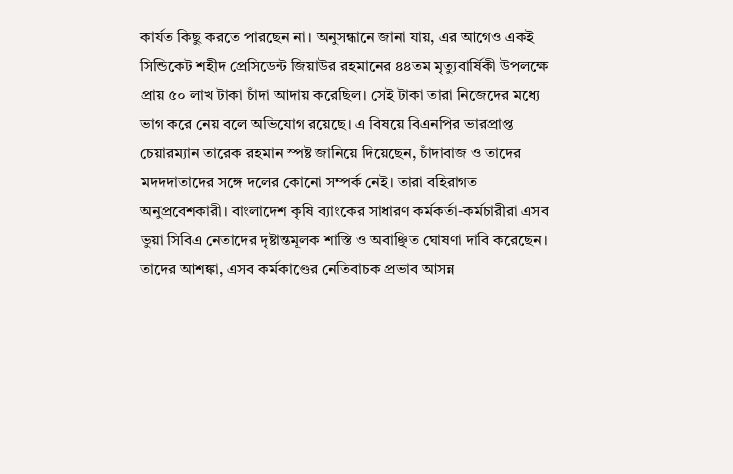কার্যত কিছু করতে পারছেন না। অনুসন্ধানে জানা যায়, এর আগেও একই সিন্ডিকেট শহীদ প্রেসিডেন্ট জিয়াউর রহমানের ৪৪তম মৃত্যুবার্ষিকী উপলক্ষে প্রায় ৫০ লাখ টাকা চাঁদা আদায় করেছিল। সেই টাকা তারা নিজেদের মধ্যে ভাগ করে নেয় বলে অভিযোগ রয়েছে। এ বিষয়ে বিএনপির ভারপ্রাপ্ত চেয়ারম্যান তারেক রহমান স্পষ্ট জানিয়ে দিয়েছেন, চাঁদাবাজ ও তাদের মদদদাতাদের সঙ্গে দলের কোনো সম্পর্ক নেই। তারা বহিরাগত অনুপ্রবেশকারী। বাংলাদেশ কৃষি ব্যাংকের সাধারণ কর্মকর্তা-কর্মচারীরা এসব ভুয়া সিবিএ নেতাদের দৃষ্টান্তমূলক শাস্তি ও অবাঞ্ছিত ঘোষণা দাবি করেছেন। তাদের আশঙ্কা, এসব কর্মকাণ্ডের নেতিবাচক প্রভাব আসন্ন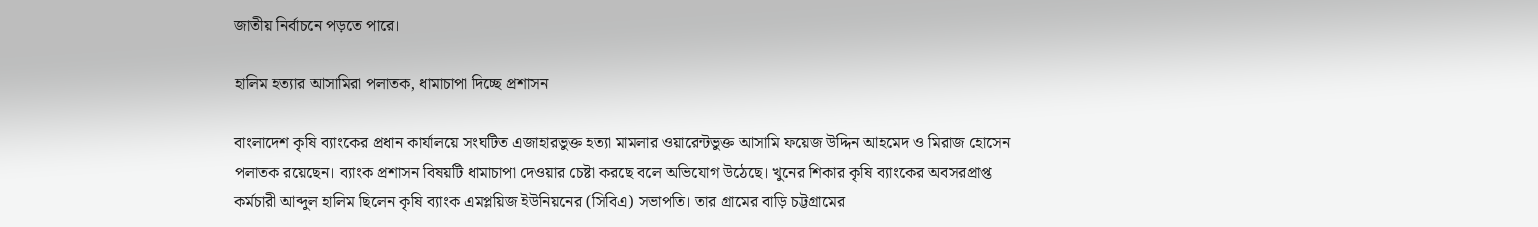জাতীয় নির্বাচনে পড়তে পারে।

হালিম হত্যার আসামিরা পলাতক, ধামাচাপা দিচ্ছে প্রশাসন

বাংলাদেশ কৃষি ব্যাংকের প্রধান কার্যালয়ে সংঘটিত এজাহারভুক্ত হত্যা মামলার ওয়ারেন্টভুক্ত আসামি ফয়েজ উদ্দিন আহমেদ ও মিরাজ হোসেন পলাতক রয়েছেন। ব্যাংক প্রশাসন বিষয়টি ধামাচাপা দেওয়ার চেষ্টা করছে বলে অভিযোগ উঠেছে। খুনের শিকার কৃষি ব্যাংকের অবসরপ্রাপ্ত কর্মচারী আব্দুল হালিম ছিলেন কৃষি ব্যাংক এমপ্লয়িজ ইউনিয়নের (সিবিএ) সভাপতি। তার গ্রামের বাড়ি চট্টগ্রামের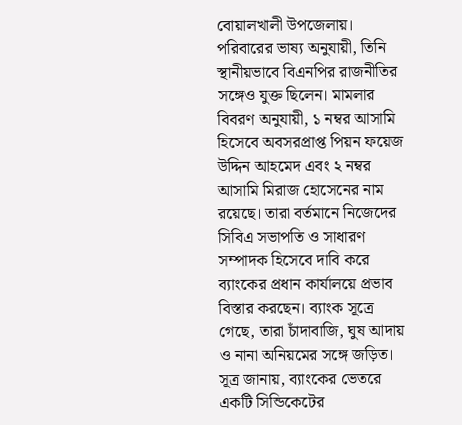বোয়ালখালী উপজেলায়। পরিবারের ভাষ্য অনুযায়ী, তিনি স্থানীয়ভাবে বিএনপির রাজনীতির সঙ্গেও যুক্ত ছিলেন। মামলার বিবরণ অনুযায়ী, ১ নম্বর আসামি হিসেবে অবসরপ্রাপ্ত পিয়ন ফয়েজ উদ্দিন আহমেদ এবং ২ নম্বর আসামি মিরাজ হোসেনের নাম রয়েছে। তারা বর্তমানে নিজেদের সিবিএ সভাপতি ও সাধারণ সম্পাদক হিসেবে দাবি করে ব্যাংকের প্রধান কার্যালয়ে প্রভাব বিস্তার করছেন। ব্যাংক সূত্রে গেছে, তারা চাঁদাবাজি, ঘুষ আদায় ও নানা অনিয়মের সঙ্গে জড়িত। সূত্র জানায়, ব্যাংকের ভেতরে একটি সিন্ডিকেটের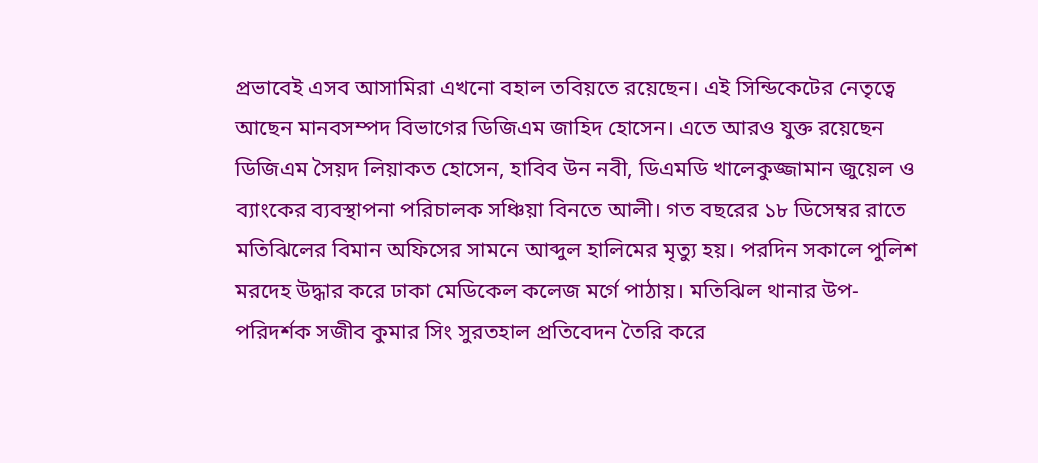প্রভাবেই এসব আসামিরা এখনো বহাল তবিয়তে রয়েছেন। এই সিন্ডিকেটের নেতৃত্বে আছেন মানবসম্পদ বিভাগের ডিজিএম জাহিদ হোসেন। এতে আরও যুক্ত রয়েছেন ডিজিএম সৈয়দ লিয়াকত হোসেন, হাবিব উন নবী, ডিএমডি খালেকুজ্জামান জুয়েল ও ব্যাংকের ব্যবস্থাপনা পরিচালক সঞ্চিয়া বিনতে আলী। গত বছরের ১৮ ডিসেম্বর রাতে মতিঝিলের বিমান অফিসের সামনে আব্দুল হালিমের মৃত্যু হয়। পরদিন সকালে পুলিশ মরদেহ উদ্ধার করে ঢাকা মেডিকেল কলেজ মর্গে পাঠায়। মতিঝিল থানার উপ-পরিদর্শক সজীব কুমার সিং সুরতহাল প্রতিবেদন তৈরি করে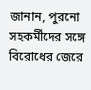জানান, পুরনো সহকর্মীদের সঙ্গে বিরোধের জেরে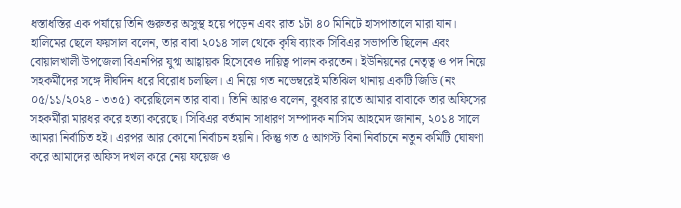ধস্তাধস্তির এক পর্যায়ে তিনি গুরুতর অসুস্থ হয়ে পড়েন এবং রাত ১টা ৪০ মিনিটে হাসপাতালে মারা যান। হালিমের ছেলে ফয়সাল বলেন, তার বাবা ২০১৪ সাল থেকে কৃষি ব্যাংক সিবিএর সভাপতি ছিলেন এবং বোয়ালখালী উপজেলা বিএনপির যুগ্ম আহ্বায়ক হিসেবেও দায়িত্ব পালন করতেন। ইউনিয়নের নেতৃত্ব ও পদ নিয়ে সহকর্মীদের সঙ্গে দীর্ঘদিন ধরে বিরোধ চলছিল। এ নিয়ে গত নভেম্বরেই মতিঝিল থানায় একটি জিডি (নং ০৫/১১/২০২৪ - ৩৩৫) করেছিলেন তার বাবা। তিনি আরও বলেন, বুধবার রাতে আমার বাবাকে তার অফিসের সহকর্মীরা মারধর করে হত্যা করেছে। সিবিএর বর্তমান সাধারণ সম্পাদক নাসিম আহমেদ জানান, ২০১৪ সালে আমরা নির্বাচিত হই। এরপর আর কোনো নির্বাচন হয়নি। কিন্তু গত ৫ আগস্ট বিনা নির্বাচনে নতুন কমিটি ঘোষণা করে আমাদের অফিস দখল করে নেয় ফয়েজ ও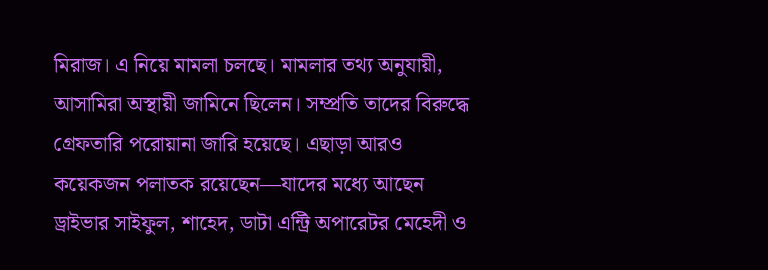মিরাজ। এ নিয়ে মামলা চলছে। মামলার তথ্য অনুযায়ী, আসামিরা অস্থায়ী জামিনে ছিলেন। সম্প্রতি তাদের বিরুদ্ধে গ্রেফতারি পরোয়ানা জারি হয়েছে। এছাড়া আরও কয়েকজন পলাতক রয়েছেন—যাদের মধ্যে আছেন ড্রাইভার সাইফুল, শাহেদ, ডাটা এন্ট্রি অপারেটর মেহেদী ও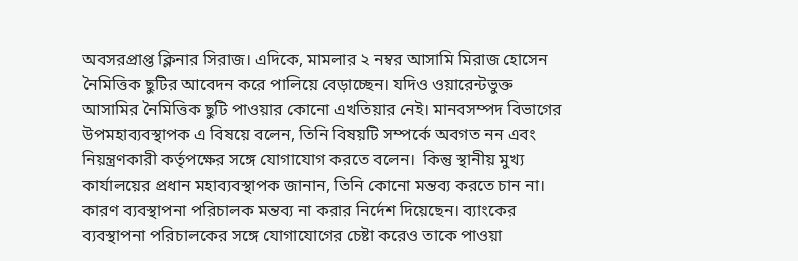অবসরপ্রাপ্ত ক্লিনার সিরাজ। এদিকে, মামলার ২ নম্বর আসামি মিরাজ হোসেন নৈমিত্তিক ছুটির আবেদন করে পালিয়ে বেড়াচ্ছেন। যদিও ওয়ারেন্টভুক্ত আসামির নৈমিত্তিক ছুটি পাওয়ার কোনো এখতিয়ার নেই। মানবসম্পদ বিভাগের উপমহাব্যবস্থাপক এ বিষয়ে বলেন, তিনি বিষয়টি সম্পর্কে অবগত নন এবং নিয়ন্ত্রণকারী কর্তৃপক্ষের সঙ্গে যোগাযোগ করতে বলেন।  কিন্তু স্থানীয় মুখ্য কার্যালয়ের প্রধান মহাব্যবস্থাপক জানান, তিনি কোনো মন্তব্য করতে চান না। কারণ ব্যবস্থাপনা পরিচালক মন্তব্য না করার নির্দেশ দিয়েছেন। ব্যাংকের ব্যবস্থাপনা পরিচালকের সঙ্গে যোগাযোগের চেষ্টা করেও তাকে পাওয়া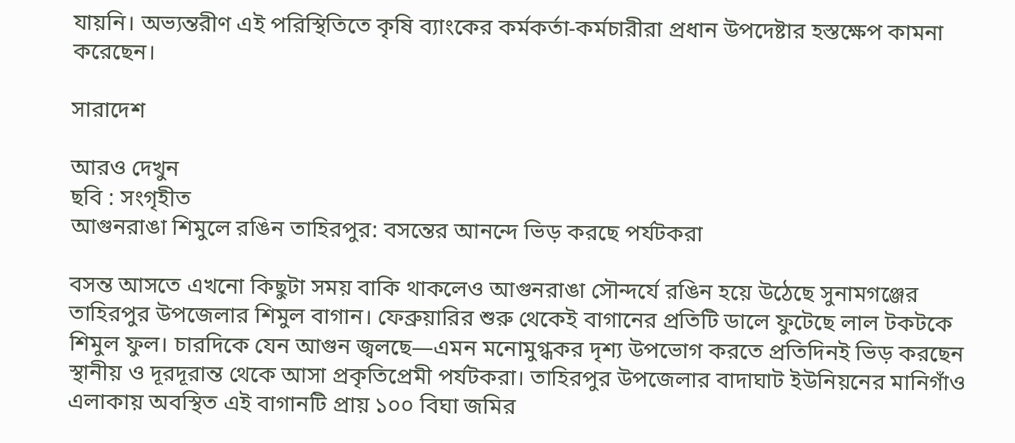যায়নি। অভ্যন্তরীণ এই পরিস্থিতিতে কৃষি ব্যাংকের কর্মকর্তা-কর্মচারীরা প্রধান উপদেষ্টার হস্তক্ষেপ কামনা করেছেন।

সারাদেশ

আরও দেখুন
ছবি : সংগৃহীত
আগুনরাঙা শিমুলে রঙিন তাহিরপুর: বসন্তের আনন্দে ভিড় করছে পর্যটকরা

বসন্ত আসতে এখনো কিছুটা সময় বাকি থাকলেও আগুনরাঙা সৌন্দর্যে রঙিন হয়ে উঠেছে সুনামগঞ্জের তাহিরপুর উপজেলার শিমুল বাগান। ফেব্রুয়ারির শুরু থেকেই বাগানের প্রতিটি ডালে ফুটেছে লাল টকটকে শিমুল ফুল। চারদিকে যেন আগুন জ্বলছে—এমন মনোমুগ্ধকর দৃশ্য উপভোগ করতে প্রতিদিনই ভিড় করছেন স্থানীয় ও দূরদূরান্ত থেকে আসা প্রকৃতিপ্রেমী পর্যটকরা। তাহিরপুর উপজেলার বাদাঘাট ইউনিয়নের মানিগাঁও এলাকায় অবস্থিত এই বাগানটি প্রায় ১০০ বিঘা জমির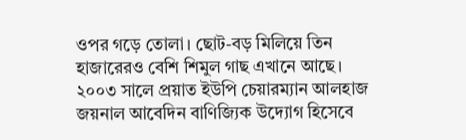ওপর গড়ে তোলা। ছোট-বড় মিলিয়ে তিন হাজারেরও বেশি শিমুল গাছ এখানে আছে। ২০০৩ সালে প্রয়াত ইউপি চেয়ারম্যান আলহাজ জয়নাল আবেদিন বাণিজ্যিক উদ্যোগ হিসেবে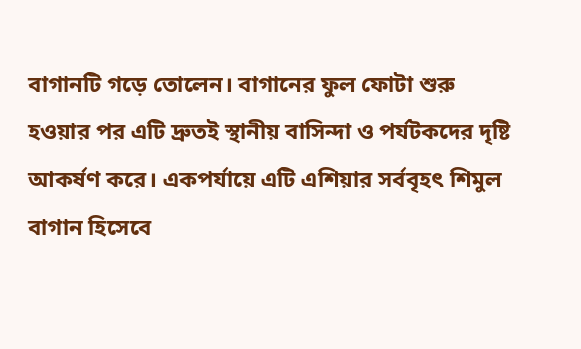বাগানটি গড়ে তোলেন। বাগানের ফুল ফোটা শুরু হওয়ার পর এটি দ্রুতই স্থানীয় বাসিন্দা ও পর্যটকদের দৃষ্টি আকর্ষণ করে। একপর্যায়ে এটি এশিয়ার সর্ববৃহৎ শিমুল বাগান হিসেবে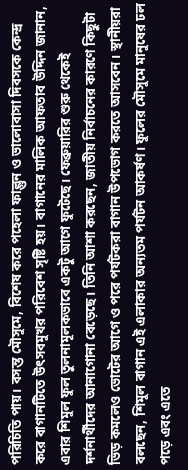পরিচিতি পায়। বসন্ত মৌসুমে, বিশেষ করে পহেলা ফাল্গুন ও ভালোবাসা দিবসকে কেন্দ্র করে বাগানটিতে উৎসবমুখর পরিবেশ সৃষ্টি হয়। বাগানের মালিক আফতাব উদ্দিন জানান, এবার শিমুল ফুল তুলনামূলকভাবে একটু আগে ফুটেছে। ফেব্রুয়ারির শুরু থেকেই দর্শনার্থীদের আনাগোনা বেড়েছে। তিনি আশা করছেন, জাতীয় নির্বাচনের কারণে কিছুটা ভিড় কমলেও ভোটের আগে ও পরে পর্যটকরা বাগান উপভোগ করতে আসবেন। স্থানীয়রা বলছেন, শিমুল বাগান এই এলাকার অন্যতম পর্যটন আকর্ষণ। ফুলের মৌসুমে মানুষের ঢল পড়ে এবং এতে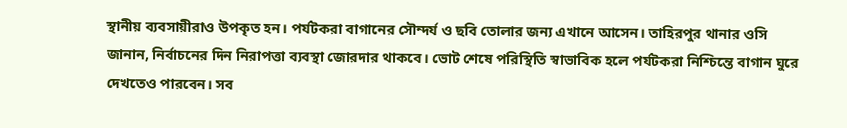স্থানীয় ব্যবসায়ীরাও উপকৃত হন। পর্যটকরা বাগানের সৌন্দর্য ও ছবি তোলার জন্য এখানে আসেন। তাহিরপুর থানার ওসি জানান, নির্বাচনের দিন নিরাপত্তা ব্যবস্থা জোরদার থাকবে। ভোট শেষে পরিস্থিতি স্বাভাবিক হলে পর্যটকরা নিশ্চিন্তে বাগান ঘুরে দেখতেও পারবেন। সব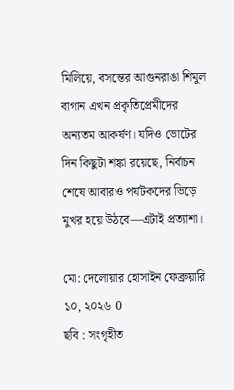মিলিয়ে, বসন্তের আগুনরাঙা শিমুল বাগান এখন প্রকৃতিপ্রেমীদের অন্যতম আকর্ষণ। যদিও ভোটের দিন কিছুটা শঙ্কা রয়েছে, নির্বাচন শেষে আবারও পর্যটকদের ভিড়ে মুখর হয়ে উঠবে—এটাই প্রত্যাশা।

মো: দেলোয়ার হোসাইন ফেব্রুয়ারি ১০, ২০২৬ 0
ছবি : সংগৃহীত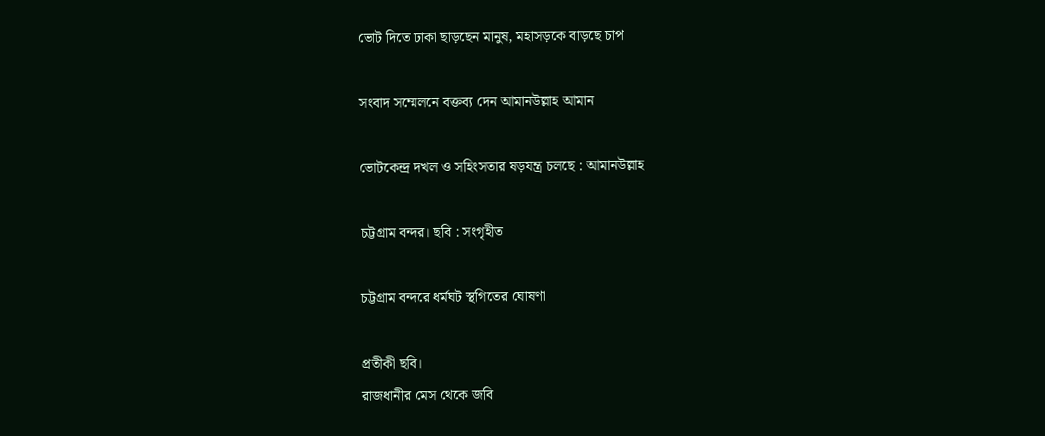ভোট দিতে ঢাকা ছাড়ছেন মানুষ, মহাসড়কে বাড়ছে চাপ

সংবাদ সম্মেলনে বক্তব্য দেন আমানউল্লাহ আমান

ভোটকেন্দ্র দখল ও সহিংসতার ষড়যন্ত্র চলছে : আমানউল্লাহ

চট্টগ্রাম বন্দর। ছবি : সংগৃহীত

চট্টগ্রাম বন্দরে ধর্মঘট স্থগিতের ঘোষণা

প্রতীকী ছবি।
রাজধানীর মেস থেকে জবি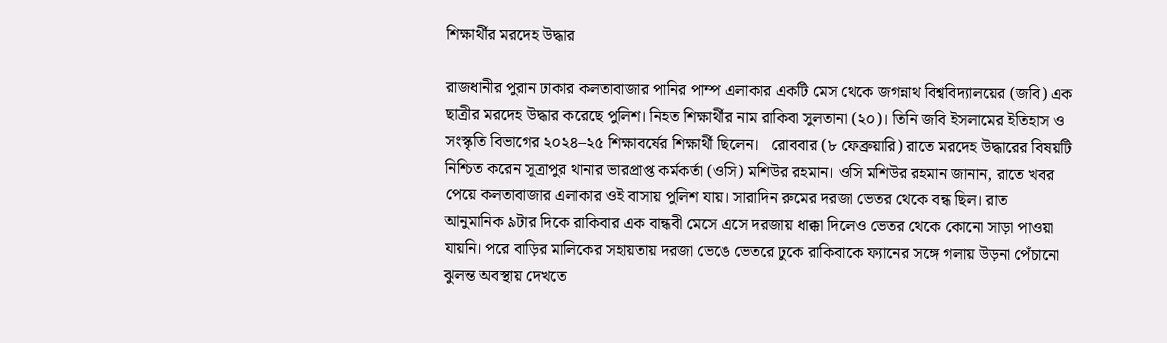শিক্ষার্থীর মরদেহ উদ্ধার

রাজধানীর পুরান ঢাকার কলতাবাজার পানির পাম্প এলাকার একটি মেস থেকে জগন্নাথ বিশ্ববিদ্যালয়ের (জবি) এক ছাত্রীর মরদেহ উদ্ধার করেছে পুলিশ। নিহত শিক্ষার্থীর নাম রাকিবা সুলতানা (২০)। তিনি জবি ইসলামের ইতিহাস ও সংস্কৃতি বিভাগের ২০২৪–২৫ শিক্ষাবর্ষের শিক্ষার্থী ছিলেন।   রোববার (৮ ফেব্রুয়ারি) রাতে মরদেহ উদ্ধারের বিষয়টি নিশ্চিত করেন সূত্রাপুর থানার ভারপ্রাপ্ত কর্মকর্তা (ওসি) মশিউর রহমান। ওসি মশিউর রহমান জানান, রাতে খবর পেয়ে কলতাবাজার এলাকার ওই বাসায় পুলিশ যায়। সারাদিন রুমের দরজা ভেতর থেকে বন্ধ ছিল। রাত আনুমানিক ৯টার দিকে রাকিবার এক বান্ধবী মেসে এসে দরজায় ধাক্কা দিলেও ভেতর থেকে কোনো সাড়া পাওয়া যায়নি। পরে বাড়ির মালিকের সহায়তায় দরজা ভেঙে ভেতরে ঢুকে রাকিবাকে ফ্যানের সঙ্গে গলায় উড়না পেঁচানো ঝুলন্ত অবস্থায় দেখতে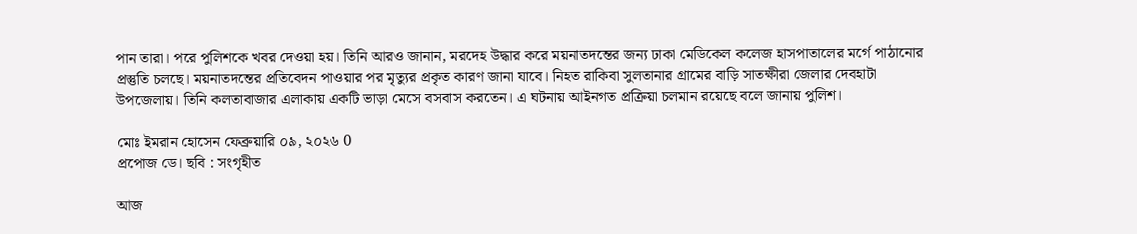পান তারা। পরে পুলিশকে খবর দেওয়া হয়। তিনি আরও জানান, মরদেহ উদ্ধার করে ময়নাতদন্তের জন্য ঢাকা মেডিকেল কলেজ হাসপাতালের মর্গে পাঠানোর প্রস্তুতি চলছে। ময়নাতদন্তের প্রতিবেদন পাওয়ার পর মৃত্যুর প্রকৃত কারণ জানা যাবে। নিহত রাকিবা সুলতানার গ্রামের বাড়ি সাতক্ষীরা জেলার দেবহাটা উপজেলায়। তিনি কলতাবাজার এলাকায় একটি ভাড়া মেসে বসবাস করতেন। এ ঘটনায় আইনগত প্রক্রিয়া চলমান রয়েছে বলে জানায় পুলিশ।

মোঃ ইমরান হোসেন ফেব্রুয়ারি ০৯, ২০২৬ 0
প্রপোজ ডে। ছবি : সংগৃহীত

আজ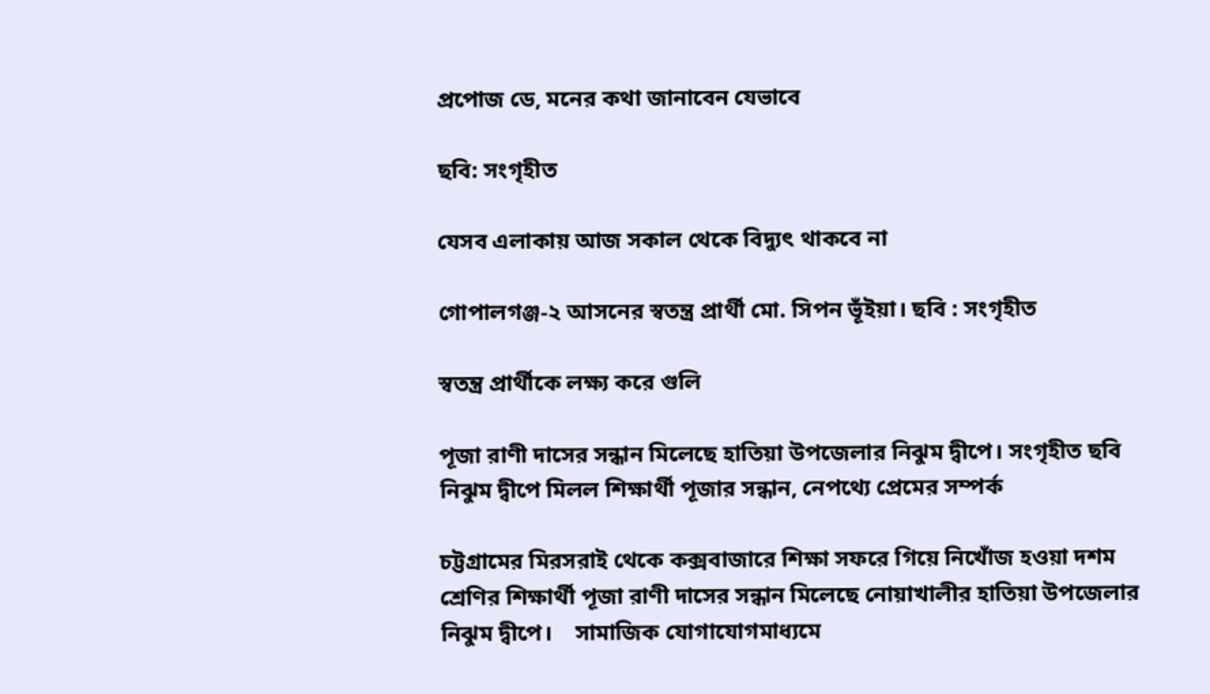প্রপোজ ডে, মনের কথা জানাবেন যেভাবে

ছবি: সংগৃহীত

যেসব এলাকায় আজ সকাল থেকে বিদ্যুৎ থাকবে না

গোপালগঞ্জ-২ আসনের স্বতন্ত্র প্রার্থী মো. সিপন ভূঁইয়া। ছবি : সংগৃহীত

স্বতন্ত্র প্রার্থীকে লক্ষ্য করে গুলি

পূজা রাণী দাসের সন্ধান মিলেছে হাতিয়া উপজেলার নিঝুম দ্বীপে। সংগৃহীত ছবি
নিঝুম দ্বীপে মিলল শিক্ষার্থী পূজার সন্ধান, নেপথ্যে প্রেমের সম্পর্ক

চট্টগ্রামের মিরসরাই থেকে কক্সবাজারে শিক্ষা সফরে গিয়ে নিখোঁজ হওয়া দশম শ্রেণির শিক্ষার্থী পূজা রাণী দাসের সন্ধান মিলেছে নোয়াখালীর হাতিয়া উপজেলার নিঝুম দ্বীপে।    সামাজিক যোগাযোগমাধ্যমে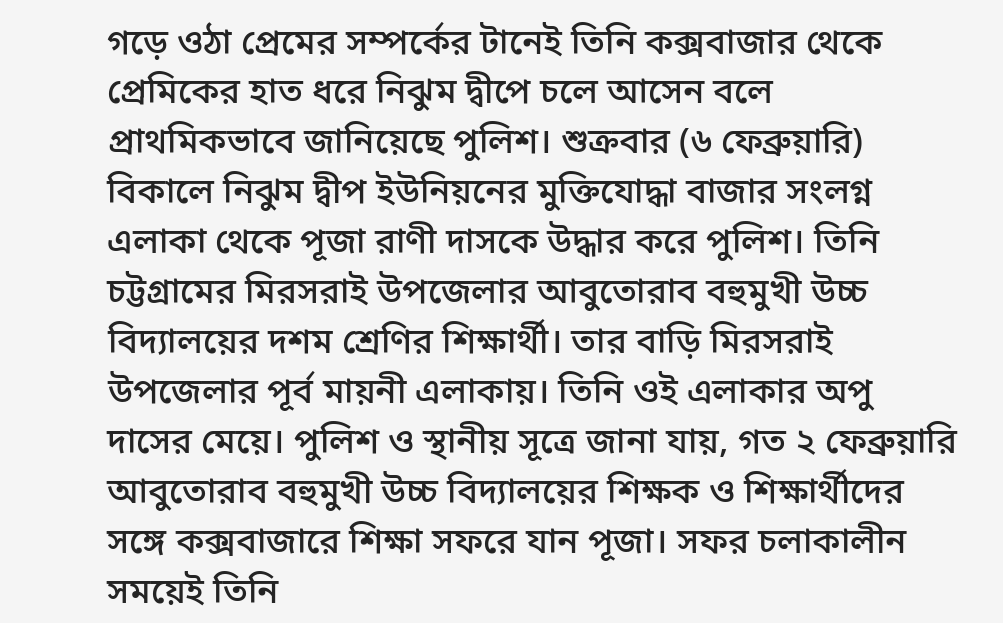গড়ে ওঠা প্রেমের সম্পর্কের টানেই তিনি কক্সবাজার থেকে প্রেমিকের হাত ধরে নিঝুম দ্বীপে চলে আসেন বলে প্রাথমিকভাবে জানিয়েছে পুলিশ। শুক্রবার (৬ ফেব্রুয়ারি) বিকালে নিঝুম দ্বীপ ইউনিয়নের মুক্তিযোদ্ধা বাজার সংলগ্ন এলাকা থেকে পূজা রাণী দাসকে উদ্ধার করে পুলিশ। তিনি চট্টগ্রামের মিরসরাই উপজেলার আবুতোরাব বহুমুখী উচ্চ বিদ্যালয়ের দশম শ্রেণির শিক্ষার্থী। তার বাড়ি মিরসরাই উপজেলার পূর্ব মায়নী এলাকায়। তিনি ওই এলাকার অপু দাসের মেয়ে। পুলিশ ও স্থানীয় সূত্রে জানা যায়, গত ২ ফেব্রুয়ারি আবুতোরাব বহুমুখী উচ্চ বিদ্যালয়ের শিক্ষক ও শিক্ষার্থীদের সঙ্গে কক্সবাজারে শিক্ষা সফরে যান পূজা। সফর চলাকালীন সময়েই তিনি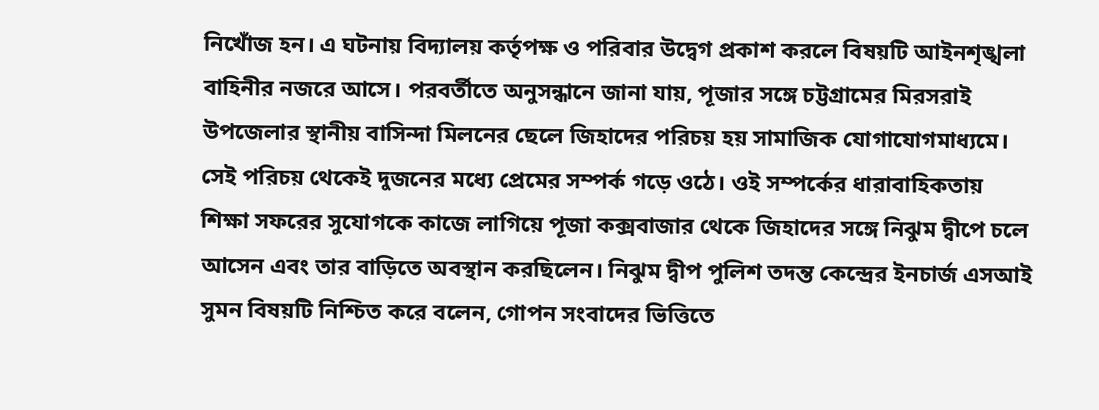নিখোঁজ হন। এ ঘটনায় বিদ্যালয় কর্তৃপক্ষ ও পরিবার উদ্বেগ প্রকাশ করলে বিষয়টি আইনশৃঙ্খলা বাহিনীর নজরে আসে। পরবর্তীতে অনুসন্ধানে জানা যায়, পূজার সঙ্গে চট্টগ্রামের মিরসরাই উপজেলার স্থানীয় বাসিন্দা মিলনের ছেলে জিহাদের পরিচয় হয় সামাজিক যোগাযোগমাধ্যমে। সেই পরিচয় থেকেই দুজনের মধ্যে প্রেমের সম্পর্ক গড়ে ওঠে। ওই সম্পর্কের ধারাবাহিকতায় শিক্ষা সফরের সুযোগকে কাজে লাগিয়ে পূজা কক্সবাজার থেকে জিহাদের সঙ্গে নিঝুম দ্বীপে চলে আসেন এবং তার বাড়িতে অবস্থান করছিলেন। নিঝুম দ্বীপ পুলিশ তদন্ত কেন্দ্রের ইনচার্জ এসআই সুমন বিষয়টি নিশ্চিত করে বলেন, গোপন সংবাদের ভিত্তিতে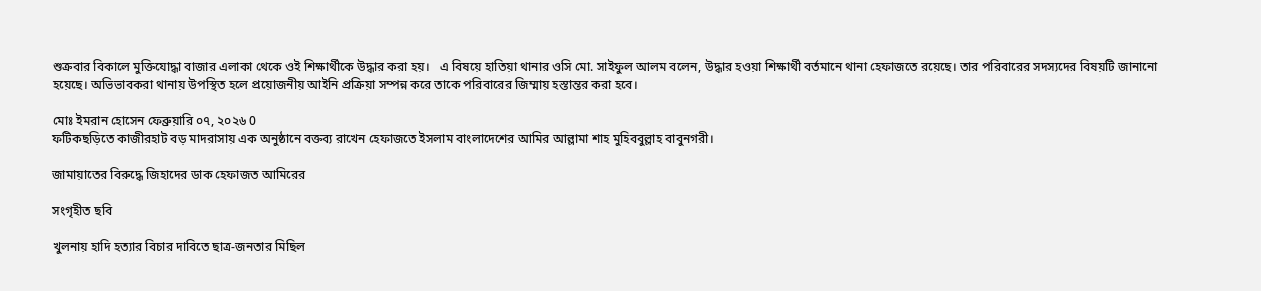শুক্রবার বিকালে মুক্তিযোদ্ধা বাজার এলাকা থেকে ওই শিক্ষার্থীকে উদ্ধার করা হয়।   এ বিষয়ে হাতিয়া থানার ওসি মো. সাইফুল আলম বলেন, উদ্ধার হওয়া শিক্ষার্থী বর্তমানে থানা হেফাজতে রয়েছে। তার পরিবারের সদস্যদের বিষয়টি জানানো হয়েছে। অভিভাবকরা থানায় উপস্থিত হলে প্রয়োজনীয় আইনি প্রক্রিয়া সম্পন্ন করে তাকে পরিবারের জিম্মায় হস্তান্তর করা হবে।

মোঃ ইমরান হোসেন ফেব্রুয়ারি ০৭, ২০২৬ 0
ফটিকছড়িতে কাজীরহাট বড় মাদরাসায় এক অনুষ্ঠানে বক্তব্য রাখেন হেফাজতে ইসলাম বাংলাদেশের আমির আল্লামা শাহ মুহিববুল্লাহ বাবুনগরী।

জামায়াতের বিরুদ্ধে জিহাদের ডাক হেফাজত আমিরের

সংগৃহীত ছবি

খুলনায় হাদি হত্যার বিচার দাবিতে ছাত্র-জনতার মিছিল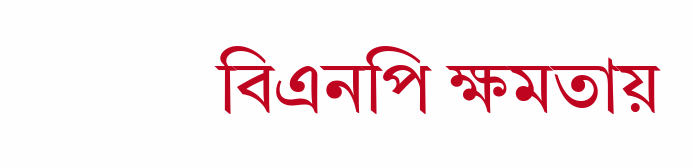বিএনপি ক্ষমতায়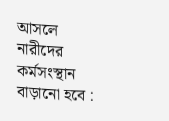আসলে নারীদের কর্মসংস্থান বাড়ানো হবে :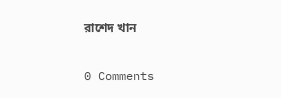রাশেদ খান

0 Comments